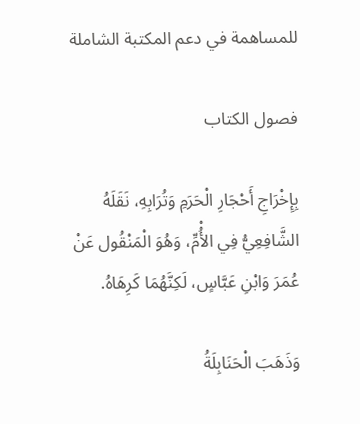للمساهمة في دعم المكتبة الشاملة

فصول الكتاب

بِإِخْرَاجِ أَحْجَارِ الْحَرَمِ وَتُرَابِهِ، نَقَلَهُ الشَّافِعِيُّ فِي الأُْمِّ، وَهُوَ الْمَنْقُول عَنْ عُمَرَ وَابْنِ عَبَّاسٍ، لَكِنَّهُمَا كَرِهَاهُ.

وَذَهَبَ الْحَنَابِلَةُ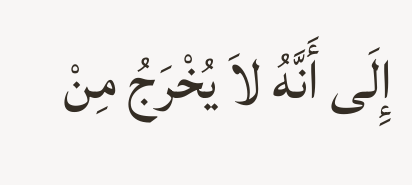إِلَى أَنَّهُ لاَ يُخْرَجُ مِنْ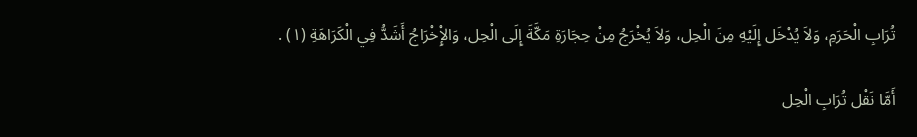تُرَابِ الْحَرَمِ، وَلاَ يُدْخَل إِلَيْهِ مِنَ الْحِل، وَلاَ يُخْرَجُ مِنْ حِجَارَةِ مَكَّةَ إِلَى الْحِل، وَالإِْخْرَاجُ أَشَدُّ فِي الْكَرَاهَةِ (١) .

أَمَّا نَقْل تُرَابِ الْحِل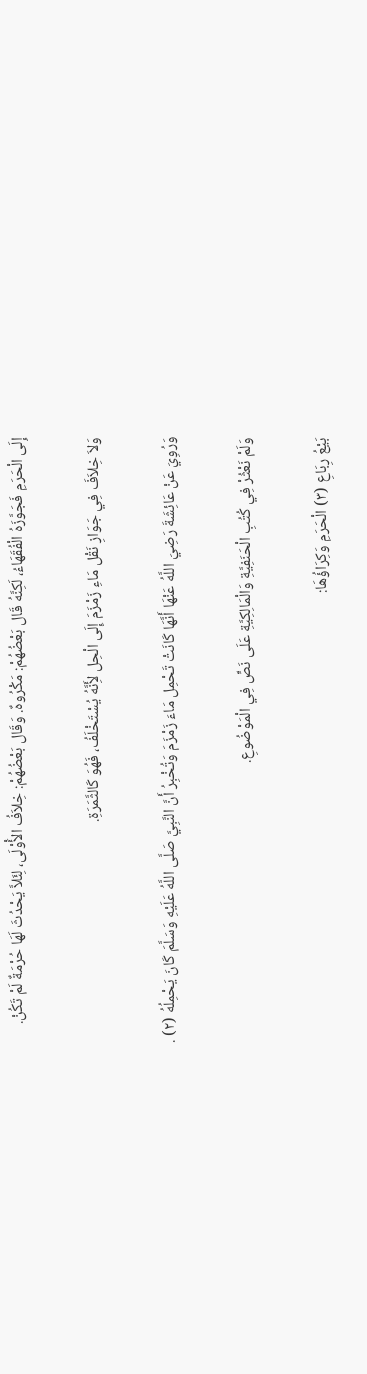إِلَى الْحَرَمِ فَجَوَّزَهُ الْفُقَهَاءُ، لَكِنَّهُ قَال بَعْضُهُمْ: مَكْرُوهٌ. وَقَال بَعْضُهُمْ: خِلاَفُ الأَْوْلَى، لِئَلاَّ يَحْدُثَ لَهَا حُرْمَةٌ لَمْ تَكُنْ.

وَلاَ خِلاَفَ فِي جَوَازِ نَقْل مَاءِ زَمْزَمَ إِلَى الْحِل لأَِنَّهُ يُسْتَخْلَفُ، فَهُوَ كَالثَّمَرَةِ.

وَرُوِيَ عَنْ عَائِشَةَ رَضِيَ اللَّهُ عَنْهَا أَنَّهَا كَانَتْ تَحْمِل مَاءَ زَمْزَمَ وَتُخْبِرُ أَنَّ النَّبِيَّ صَلَّى اللَّهُ عَلَيْهِ وَسَلَّمَ كَانَ يَحْمِلُهُ (٢) .

وَلَمْ نَعْثُرْ فِي كُتُبِ الْحَنَفِيَّةِ وَالْمَالِكِيَّةِ عَلَى نَصٍّ فِي الْمَوْضُوعِ.

بَيْعُ رِبَاعِ (٣) الْحَرَمِ وَكِرَاؤُهَا: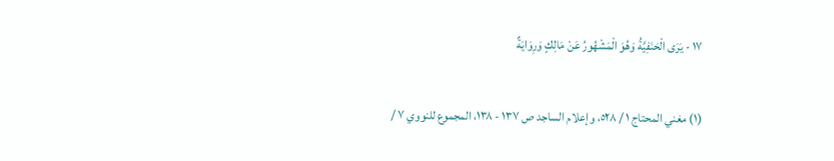١٧ - يَرَى الْحَنَفِيَّةُ وَهُوَ الْمَشْهُورُ عَنْ مَالِكٍ وَرِوَايَةٌ


(١) مغني المحتاج ١ / ٥٢٨، وإعلام الساجد ص ١٣٧ - ١٣٨، المجموع للنووي ٧ /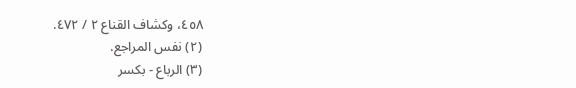٤٥٨، وكشاف القناع ٢ / ٤٧٢.
(٢) نفس المراجع.
(٣) الرباع - بكسر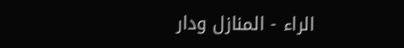الراء - المنازل ودار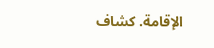الإقامة. كشاف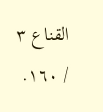القناع ٣ / ١٦٠.